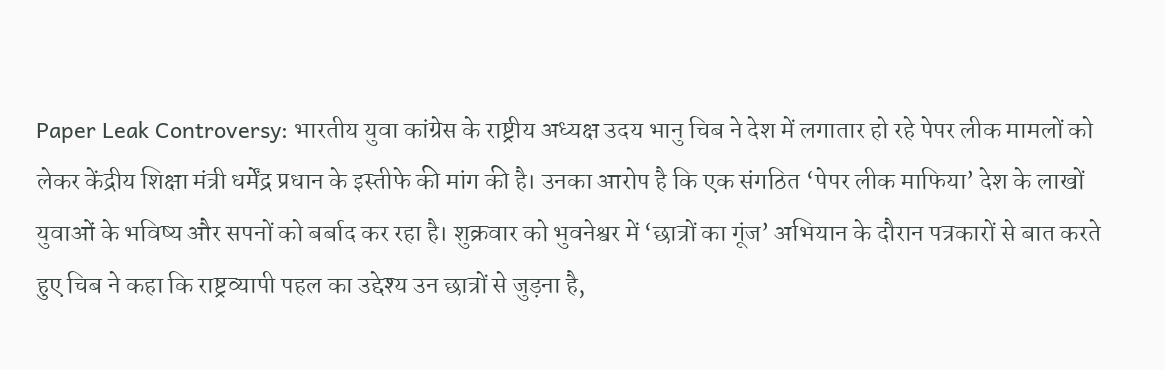Paper Leak Controversy: भारतीय युवा कांग्रेस के राष्ट्रीय अध्यक्ष उदय भानु चिब ने देश में लगातार हो रहे पेपर लीक मामलों को लेकर केंद्रीय शिक्षा मंत्री धर्मेंद्र प्रधान के इस्तीफे की मांग की है। उनका आरोप है कि एक संगठित ‘पेपर लीक माफिया’ देश के लाखों युवाओं के भविष्य और सपनों को बर्बाद कर रहा है। शुक्रवार को भुवनेश्वर में ‘छात्रों का गूंज’ अभियान के दौरान पत्रकारों से बात करते हुए चिब ने कहा कि राष्ट्रव्यापी पहल का उद्देश्य उन छात्रों से जुड़ना है,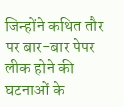जिन्होंने कथित तौर पर बार-बार पेपर लीक होने की घटनाओं के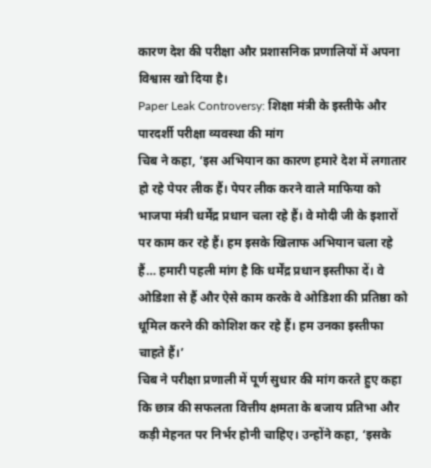कारण देश की परीक्षा और प्रशासनिक प्रणालियों में अपना विश्वास खो दिया है।
Paper Leak Controversy: शिक्षा मंत्री के इस्तीफे और पारदर्शी परीक्षा व्यवस्था की मांग
चिब ने कहा, ‘इस अभियान का कारण हमारे देश में लगातार हो रहे पेपर लीक हैं। पेपर लीक करने वाले माफिया को भाजपा मंत्री धर्मेंद्र प्रधान चला रहे हैं। वे मोदी जी के इशारों पर काम कर रहे हैं। हम इसके खिलाफ अभियान चला रहे हैं… हमारी पहली मांग है कि धर्मेंद्र प्रधान इस्तीफा दें। वे ओडिशा से हैं और ऐसे काम करके वे ओडिशा की प्रतिष्ठा को धूमिल करने की कोशिश कर रहे हैं। हम उनका इस्तीफा चाहते हैं।’
चिब ने परीक्षा प्रणाली में पूर्ण सुधार की मांग करते हुए कहा कि छात्र की सफलता वित्तीय क्षमता के बजाय प्रतिभा और कड़ी मेहनत पर निर्भर होनी चाहिए। उन्होंने कहा, ‘इसके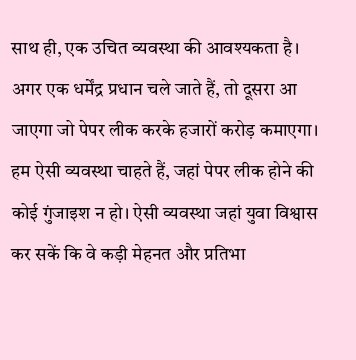साथ ही, एक उचित व्यवस्था की आवश्यकता है। अगर एक धर्मेंद्र प्रधान चले जाते हैं, तो दूसरा आ जाएगा जो पेपर लीक करके हजारों करोड़ कमाएगा। हम ऐसी व्यवस्था चाहते हैं, जहां पेपर लीक होने की कोई गुंजाइश न हो। ऐसी व्यवस्था जहां युवा विश्वास कर सकें कि वे कड़ी मेहनत और प्रतिभा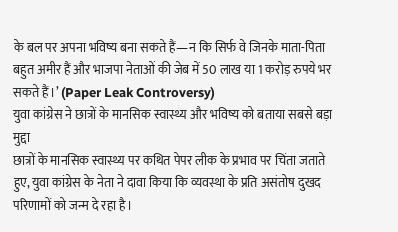के बल पर अपना भविष्य बना सकते हैं—न कि सिर्फ वे जिनके माता-पिता बहुत अमीर हैं और भाजपा नेताओं की जेब में 50 लाख या 1 करोड़ रुपये भर सकते हैं।’ (Paper Leak Controversy)
युवा कांग्रेस ने छात्रों के मानसिक स्वास्थ्य और भविष्य को बताया सबसे बड़ा मुद्दा
छात्रों के मानसिक स्वास्थ्य पर कथित पेपर लीक के प्रभाव पर चिंता जताते हुए, युवा कांग्रेस के नेता ने दावा किया कि व्यवस्था के प्रति असंतोष दुखद परिणामों को जन्म दे रहा है।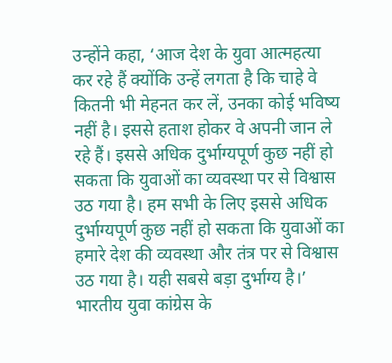उन्होंने कहा, ‘आज देश के युवा आत्महत्या कर रहे हैं क्योंकि उन्हें लगता है कि चाहे वे कितनी भी मेहनत कर लें, उनका कोई भविष्य नहीं है। इससे हताश होकर वे अपनी जान ले रहे हैं। इससे अधिक दुर्भाग्यपूर्ण कुछ नहीं हो सकता कि युवाओं का व्यवस्था पर से विश्वास उठ गया है। हम सभी के लिए इससे अधिक दुर्भाग्यपूर्ण कुछ नहीं हो सकता कि युवाओं का हमारे देश की व्यवस्था और तंत्र पर से विश्वास उठ गया है। यही सबसे बड़ा दुर्भाग्य है।’
भारतीय युवा कांग्रेस के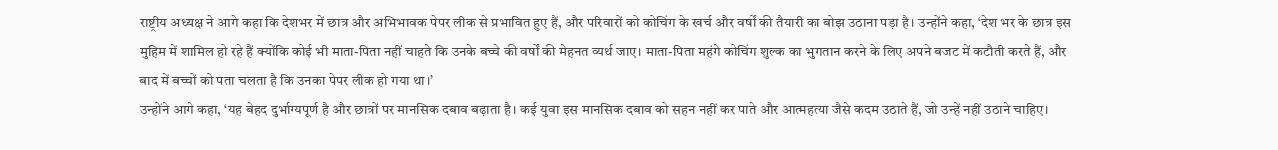राष्ट्रीय अध्यक्ष ने आगे कहा कि देशभर में छात्र और अभिभावक पेपर लीक से प्रभावित हुए हैं, और परिवारों को कोचिंग के खर्च और वर्षों की तैयारी का बोझ उठाना पड़ा है। उन्होंने कहा, ‘देश भर के छात्र इस मुहिम में शामिल हो रहे हैं क्योंकि कोई भी माता-पिता नहीं चाहते कि उनके बच्चे की वर्षों की मेहनत व्यर्थ जाए। माता-पिता महंगे कोचिंग शुल्क का भुगतान करने के लिए अपने बजट में कटौती करते हैं, और बाद में बच्चों को पता चलता है कि उनका पेपर लीक हो गया था।’
उन्होंने आगे कहा, ‘यह बेहद दुर्भाग्यपूर्ण है और छात्रों पर मानसिक दबाव बढ़ाता है। कई युवा इस मानसिक दबाव को सहन नहीं कर पाते और आत्महत्या जैसे कदम उठाते हैं, जो उन्हें नहीं उठाने चाहिए।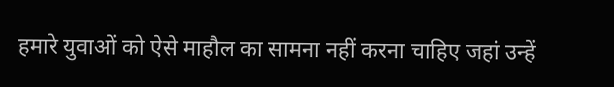हमारे युवाओं को ऐसे माहौल का सामना नहीं करना चाहिए जहां उन्हें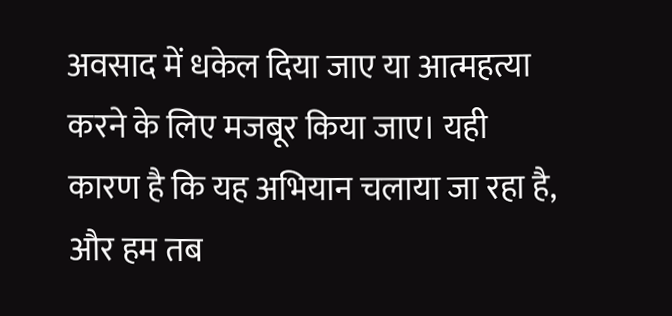अवसाद में धकेल दिया जाए या आत्महत्या करने के लिए मजबूर किया जाए। यही कारण है कि यह अभियान चलाया जा रहा है, और हम तब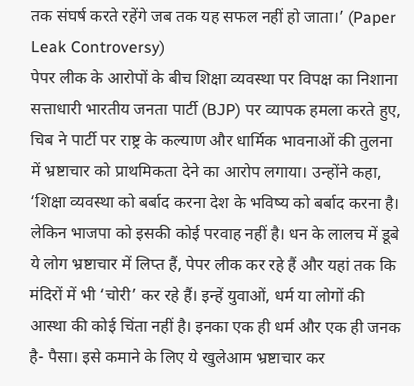तक संघर्ष करते रहेंगे जब तक यह सफल नहीं हो जाता।’ (Paper Leak Controversy)
पेपर लीक के आरोपों के बीच शिक्षा व्यवस्था पर विपक्ष का निशाना
सत्ताधारी भारतीय जनता पार्टी (BJP) पर व्यापक हमला करते हुए, चिब ने पार्टी पर राष्ट्र के कल्याण और धार्मिक भावनाओं की तुलना में भ्रष्टाचार को प्राथमिकता देने का आरोप लगाया। उन्होंने कहा, ‘शिक्षा व्यवस्था को बर्बाद करना देश के भविष्य को बर्बाद करना है। लेकिन भाजपा को इसकी कोई परवाह नहीं है। धन के लालच में डूबे ये लोग भ्रष्टाचार में लिप्त हैं, पेपर लीक कर रहे हैं और यहां तक कि मंदिरों में भी ‘चोरी’ कर रहे हैं। इन्हें युवाओं, धर्म या लोगों की आस्था की कोई चिंता नहीं है। इनका एक ही धर्म और एक ही जनक है- पैसा। इसे कमाने के लिए ये खुलेआम भ्रष्टाचार कर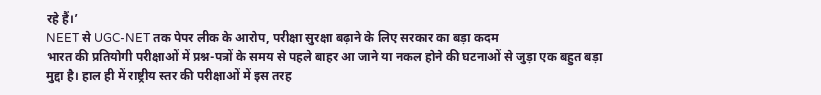रहे हैं।’
NEET से UGC-NET तक पेपर लीक के आरोप, परीक्षा सुरक्षा बढ़ाने के लिए सरकार का बड़ा कदम
भारत की प्रतियोगी परीक्षाओं में प्रश्न-पत्रों के समय से पहले बाहर आ जाने या नकल होने की घटनाओं से जुड़ा एक बहुत बड़ा मुद्दा है। हाल ही में राष्ट्रीय स्तर की परीक्षाओं में इस तरह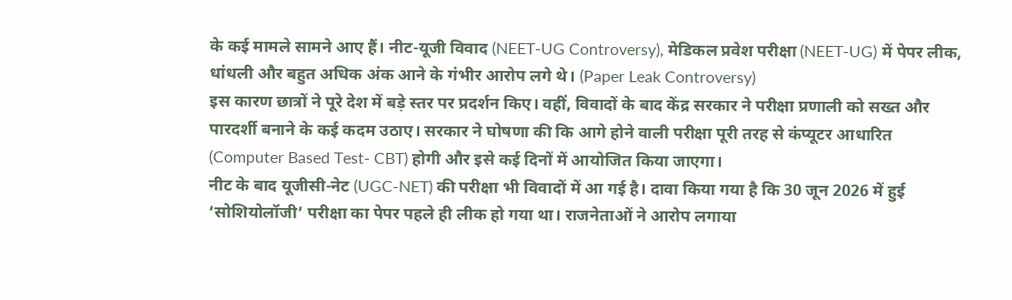के कई मामले सामने आए हैं। नीट-यूजी विवाद (NEET-UG Controversy), मेडिकल प्रवेश परीक्षा (NEET-UG) में पेपर लीक, धांधली और बहुत अधिक अंक आने के गंभीर आरोप लगे थे। (Paper Leak Controversy)
इस कारण छात्रों ने पूरे देश में बड़े स्तर पर प्रदर्शन किए। वहीं, विवादों के बाद केंद्र सरकार ने परीक्षा प्रणाली को सख्त और पारदर्शी बनाने के कई कदम उठाए। सरकार ने घोषणा की कि आगे होने वाली परीक्षा पूरी तरह से कंप्यूटर आधारित (Computer Based Test- CBT) होगी और इसे कई दिनों में आयोजित किया जाएगा।
नीट के बाद यूजीसी-नेट (UGC-NET) की परीक्षा भी विवादों में आ गई है। दावा किया गया है कि 30 जून 2026 में हुई ‘सोशियोलॉजी’ परीक्षा का पेपर पहले ही लीक हो गया था। राजनेताओं ने आरोप लगाया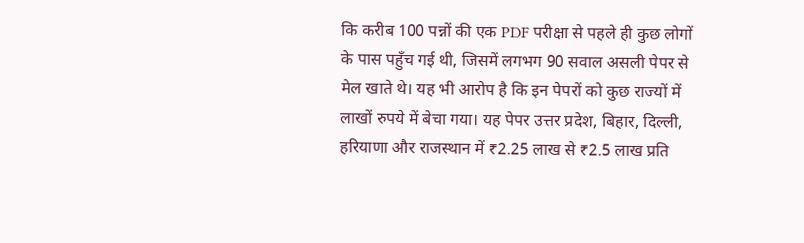कि करीब 100 पन्नों की एक PDF परीक्षा से पहले ही कुछ लोगों के पास पहुँच गई थी, जिसमें लगभग 90 सवाल असली पेपर से मेल खाते थे। यह भी आरोप है कि इन पेपरों को कुछ राज्यों में लाखों रुपये में बेचा गया। यह पेपर उत्तर प्रदेश, बिहार, दिल्ली, हरियाणा और राजस्थान में ₹2.25 लाख से ₹2.5 लाख प्रति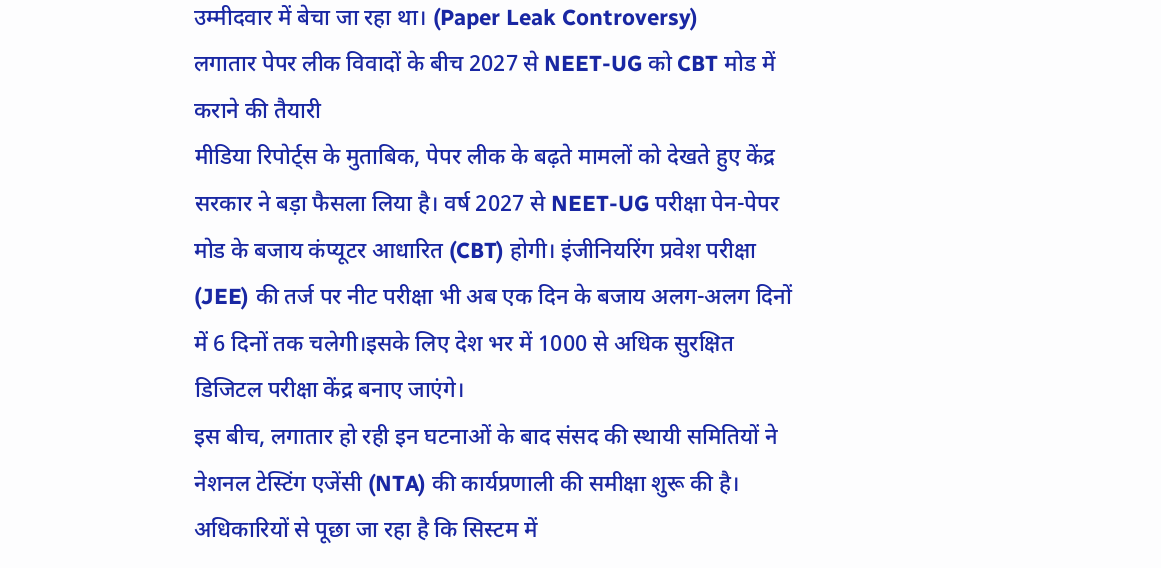उम्मीदवार में बेचा जा रहा था। (Paper Leak Controversy)
लगातार पेपर लीक विवादों के बीच 2027 से NEET-UG को CBT मोड में कराने की तैयारी
मीडिया रिपोर्ट्स के मुताबिक, पेपर लीक के बढ़ते मामलों को देखते हुए केंद्र सरकार ने बड़ा फैसला लिया है। वर्ष 2027 से NEET-UG परीक्षा पेन-पेपर मोड के बजाय कंप्यूटर आधारित (CBT) होगी। इंजीनियरिंग प्रवेश परीक्षा (JEE) की तर्ज पर नीट परीक्षा भी अब एक दिन के बजाय अलग-अलग दिनों में 6 दिनों तक चलेगी।इसके लिए देश भर में 1000 से अधिक सुरक्षित डिजिटल परीक्षा केंद्र बनाए जाएंगे।
इस बीच, लगातार हो रही इन घटनाओं के बाद संसद की स्थायी समितियों ने नेशनल टेस्टिंग एजेंसी (NTA) की कार्यप्रणाली की समीक्षा शुरू की है। अधिकारियों से पूछा जा रहा है कि सिस्टम में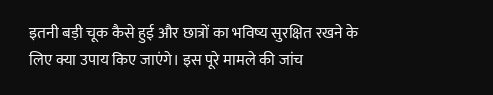इतनी बड़ी चूक कैसे हुई और छात्रों का भविष्य सुरक्षित रखने के लिए क्या उपाय किए जाएंगे। इस पूरे मामले की जांच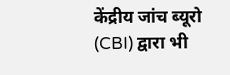केंद्रीय जांच ब्यूरो (CBI) द्वारा भी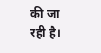की जा रही है।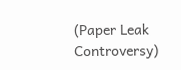(Paper Leak Controversy)